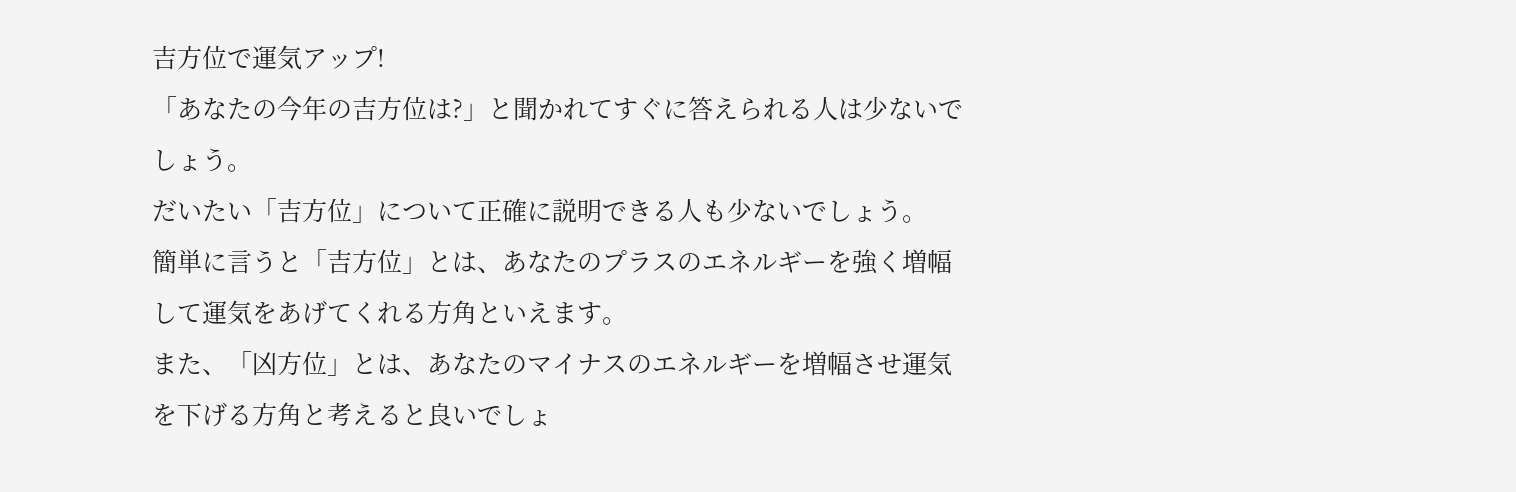吉方位で運気アップ!
「あなたの今年の吉方位は?」と聞かれてすぐに答えられる人は少ないでしょう。
だいたい「吉方位」について正確に説明できる人も少ないでしょう。
簡単に言うと「吉方位」とは、あなたのプラスのエネルギーを強く増幅して運気をあげてくれる方角といえます。
また、「凶方位」とは、あなたのマイナスのエネルギーを増幅させ運気を下げる方角と考えると良いでしょ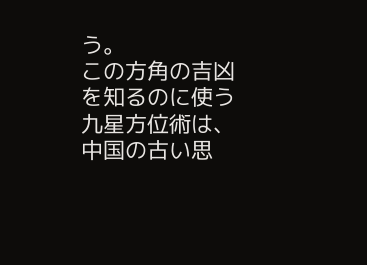う。
この方角の吉凶を知るのに使う九星方位術は、中国の古い思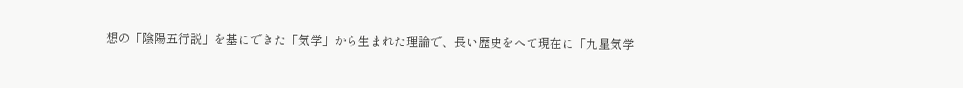想の「陰陽五行説」を基にできた「気学」から生まれた理論で、長い歴史をへて現在に「九星気学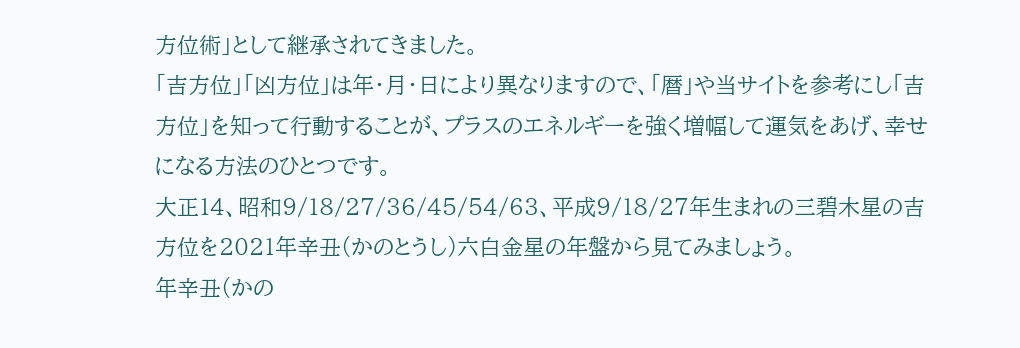方位術」として継承されてきました。
「吉方位」「凶方位」は年・月・日により異なりますので、「暦」や当サイトを参考にし「吉方位」を知って行動することが、プラスのエネルギーを強く増幅して運気をあげ、幸せになる方法のひとつです。
大正14、昭和9/18/27/36/45/54/63、平成9/18/27年生まれの三碧木星の吉方位を2021年辛丑(かのとうし)六白金星の年盤から見てみましょう。
年辛丑(かの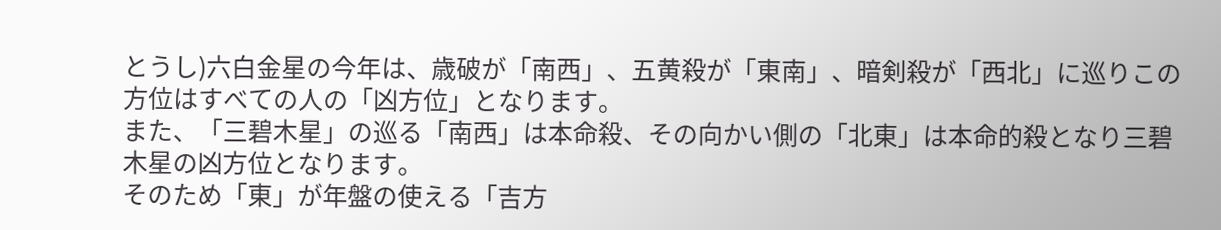とうし)六白金星の今年は、歳破が「南西」、五黄殺が「東南」、暗剣殺が「西北」に巡りこの方位はすべての人の「凶方位」となります。
また、「三碧木星」の巡る「南西」は本命殺、その向かい側の「北東」は本命的殺となり三碧木星の凶方位となります。
そのため「東」が年盤の使える「吉方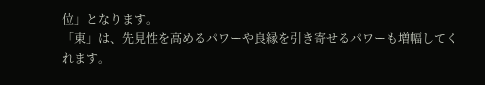位」となります。
「東」は、先見性を高めるパワーや良縁を引き寄せるパワーも増幅してくれます。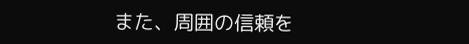また、周囲の信頼を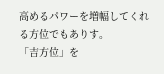高めるパワーを増幅してくれる方位でもありす。
「吉方位」を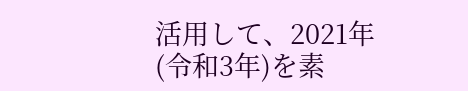活用して、2021年(令和3年)を素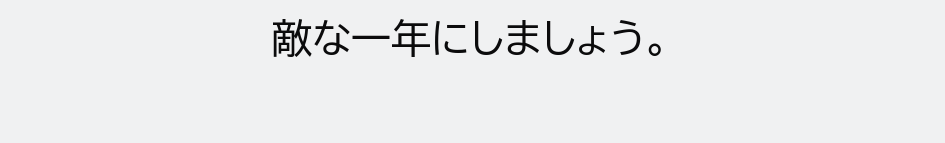敵な一年にしましょう。